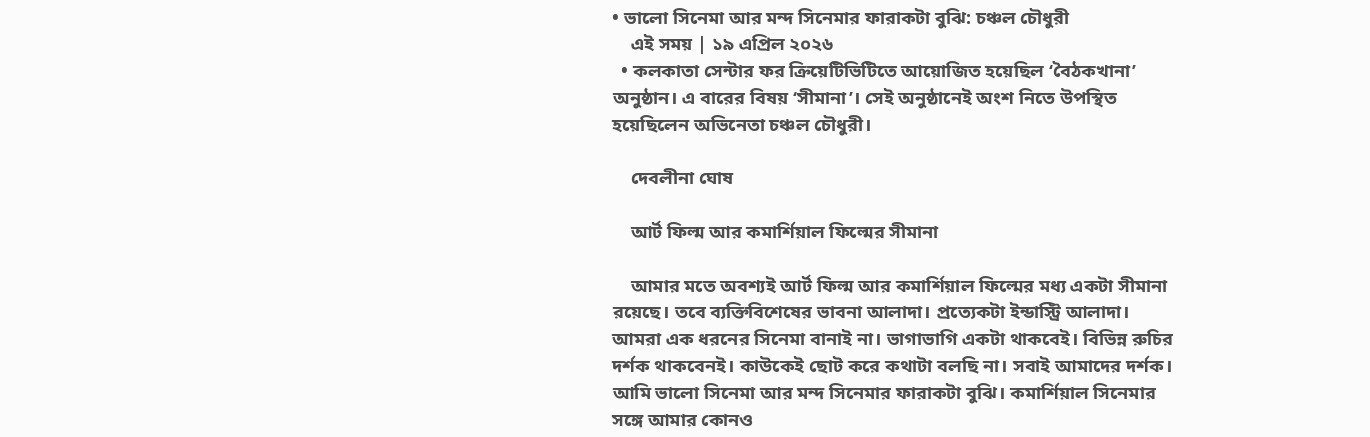• ভালো সিনেমা আর মন্দ সিনেমার ফারাকটা বুঝি: চঞ্চল চৌধুরী
    এই সময় | ১৯ এপ্রিল ২০২৬
  • কলকাতা সেন্টার ফর ক্রিয়েটিভিটিতে আয়োজিত হয়েছিল ‘বৈঠকখানা’ অনুষ্ঠান। এ বারের বিষয় ‘সীমানা’। সেই অনুষ্ঠানেই অংশ নিতে উপস্থিত হয়েছিলেন অভিনেতা চঞ্চল চৌধুরী।

    দেবলীনা ঘোষ

    আর্ট ফিল্ম আর কমার্শিয়াল ফিল্মের সীমানা

    আমার মতে অবশ্যই আর্ট ফিল্ম আর কমার্শিয়াল ফিল্মের মধ্য একটা সীমানা রয়েছে। তবে ব্যক্তিবিশেষের ভাবনা আলাদা। প্রত্যেকটা ইন্ডাস্ট্রি আলাদা। আমরা এক ধরনের সিনেমা বানাই না। ভাগাভাগি একটা থাকবেই। বিভিন্ন রুচির দর্শক থাকবেনই। কাউকেই ছোট করে কথাটা বলছি না। সবাই আমাদের দর্শক। আমি ভালো সিনেমা আর মন্দ সিনেমার ফারাকটা বুঝি। কমার্শিয়াল সিনেমার সঙ্গে আমার কোনও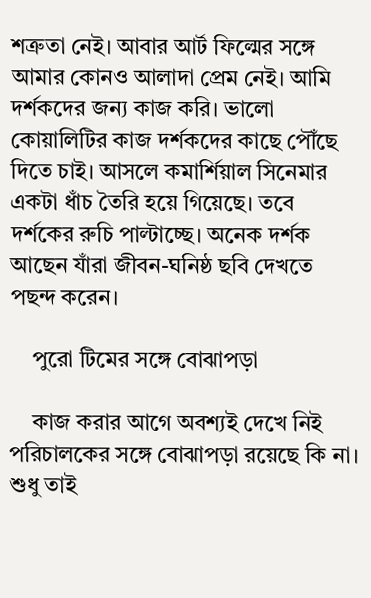শত্রুতা নেই। আবার আর্ট ফিল্মের সঙ্গে আমার কোনও আলাদা প্রেম নেই। আমি দর্শকদের জন্য কাজ করি। ভালো কোয়ালিটির কাজ দর্শকদের কাছে পৌঁছে দিতে চাই। আসলে কমার্শিয়াল সিনেমার একটা ধাঁচ তৈরি হয়ে গিয়েছে। তবে দর্শকের রুচি পাল্টাচ্ছে। অনেক দর্শক আছেন যাঁরা জীবন-ঘনিষ্ঠ ছবি দেখতে পছন্দ করেন।

    পুরো টিমের সঙ্গে বোঝাপড়া

    কাজ করার আগে অবশ্যই দেখে নিই পরিচালকের সঙ্গে বোঝাপড়া রয়েছে কি না। শুধু তাই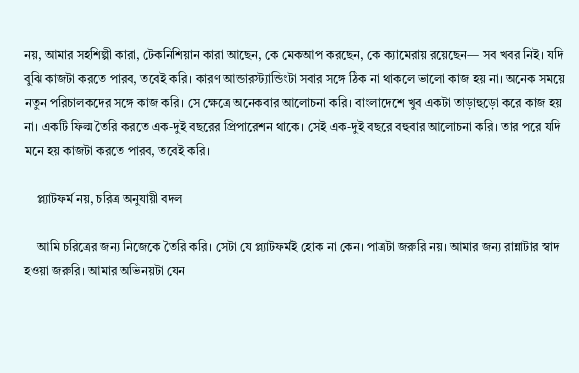নয়, আমার সহশিল্পী কারা, টেকনিশিয়ান কারা আছেন, কে মেকআপ করছেন, কে ক্যামেরায় রয়েছেন— সব খবর নিই। যদি বুঝি কাজটা করতে পারব, তবেই করি। কারণ আন্ডারস্ট্যান্ডিংটা সবার সঙ্গে ঠিক না থাকলে ভালো কাজ হয় না। অনেক সময়ে নতুন পরিচালকদের সঙ্গে কাজ করি। সে ক্ষেত্রে অনেকবার আলোচনা করি। বাংলাদেশে খুব একটা তাড়াহুড়ো করে কাজ হয় না। একটি ফিল্ম তৈরি করতে এক-দুই বছরের প্রিপারেশন থাকে। সেই এক-দুই বছরে বহুবার আলোচনা করি। তার পরে যদি মনে হয় কাজটা করতে পারব, তবেই করি।

    প্ল্যাটফর্ম নয়, চরিত্র অনুযায়ী বদল

    আমি চরিত্রের জন্য নিজেকে তৈরি করি। সেটা যে প্ল্যাটফর্মই হোক না কেন। পাত্রটা জরুরি নয়। আমার জন্য রান্নাটার স্বাদ হওয়া জরুরি। আমার অভিনয়টা যেন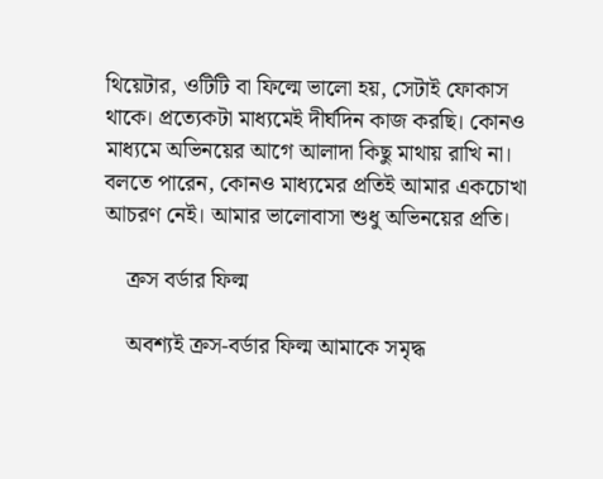থিয়েটার, ওটিটি বা ফিল্মে ভালো হয়, সেটাই ফোকাস থাকে। প্রত্যেকটা মাধ্যমেই দীর্ঘদিন কাজ করছি। কোনও মাধ্যমে অভিনয়ের আগে আলাদা কিছু মাথায় রাখি না। বলতে পারেন, কোনও মাধ্যমের প্রতিই আমার একচোখা আচরণ নেই। আমার ভালোবাসা শুধু অভিনয়ের প্রতি।

    ক্রস বর্ডার ফিল্ম

    অবশ্যই ক্রস-বর্ডার ফিল্ম আমাকে সমৃদ্ধ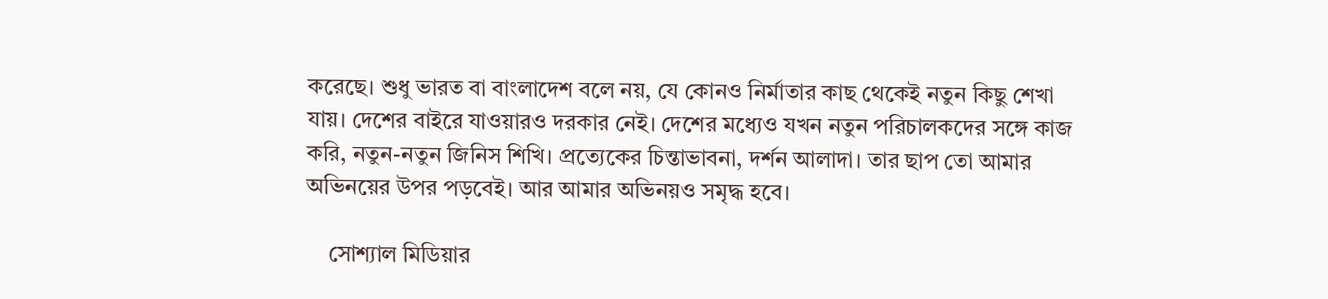করেছে। শুধু ভারত বা বাংলাদেশ বলে নয়, যে কোনও নির্মাতার কাছ থেকেই নতুন কিছু শেখা যায়। দেশের বাইরে যাওয়ারও দরকার নেই। দেশের মধ্যেও যখন নতুন পরিচালকদের সঙ্গে কাজ করি, নতুন-নতুন জিনিস শিখি। প্রত্যেকের চিন্তাভাবনা, দর্শন আলাদা। তার ছাপ তো আমার অভিনয়ের উপর পড়বেই। আর আমার অভিনয়ও সমৃদ্ধ হবে।

    সোশ্যাল মিডিয়ার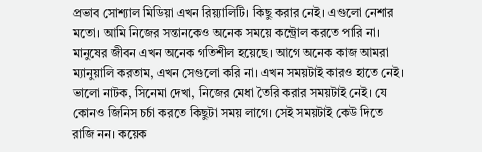প্রভাব সোশ্যাল মিডিয়া এখন রিয়্যালিটি। কিছু করার নেই। এগুলো নেশার মতো। আমি নিজের সন্তানকেও অনেক সময়ে কন্ট্রোল করতে পারি না। মানুষের জীবন এখন অনেক গতিশীল হয়েছে। আগে অনেক কাজ আমরা ম্যানুয়ালি করতাম, এখন সেগুলো করি না। এখন সময়টাই কারও হাতে নেই। ভালো নাটক, সিনেমা দেখা, নিজের মেধা তৈরি করার সময়টাই নেই। যে কোনও জিনিস চর্চা করতে কিছুটা সময় লাগে। সেই সময়টাই কেউ দিতে রাজি নন। কয়েক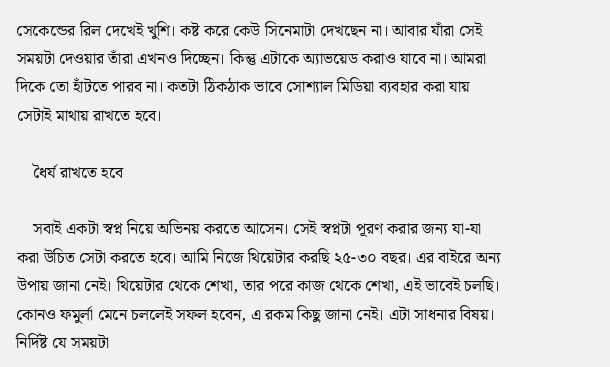সেকেন্ডের রিল দেখেই খুশি। কষ্ট করে কেউ সিনেমাটা দেখছেন না। আবার যাঁরা সেই সময়টা দেওয়ার তাঁরা এখনও দিচ্ছেন। কিন্তু এটাকে অ্যাভয়েড করাও যাবে না। আমরা দিকে তো হাঁটতে পারব না। কতটা ঠিকঠাক ভাবে সোশ্যাল মিডিয়া ব্যবহার করা যায় সেটাই মাথায় রাখতে হবে।

    ধৈর্য রাখতে হবে

    সবাই একটা স্বপ্ন নিয়ে অভিনয় করতে আসেন। সেই স্বপ্নটা পূরণ করার জন্য যা-যা করা উচিত সেটা করতে হবে। আমি নিজে থিয়েটার করছি ২৫-৩০ বছর। এর বাইরে অন্য উপায় জানা নেই। থিয়েটার থেকে শেখা, তার পরে কাজ থেকে শেখা, এই ভাবেই চলছি। কোনও ফমুর্লা মেনে চললেই সফল হবেন, এ রকম কিছু জানা নেই। এটা সাধনার বিষয়। নির্দিষ্ট যে সময়টা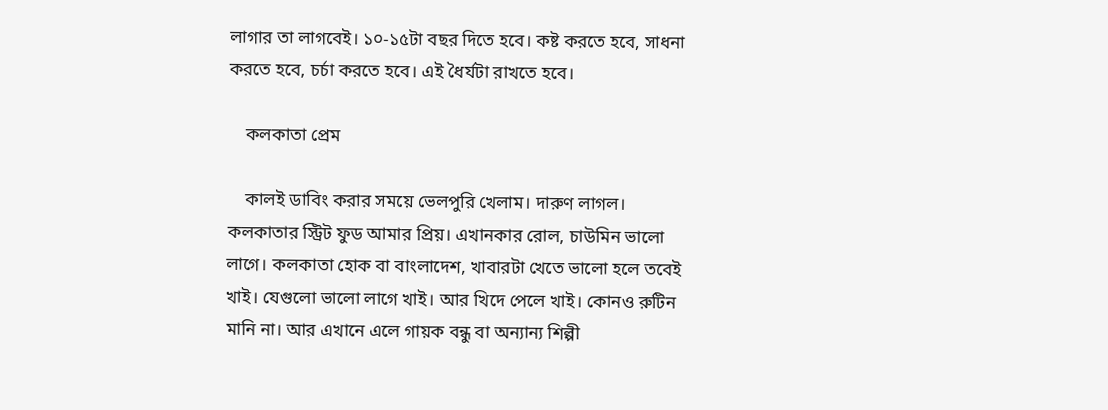লাগার তা লাগবেই। ১০-১৫টা বছর দিতে হবে। কষ্ট করতে হবে, সাধনা করতে হবে, চর্চা করতে হবে। এই ধৈর্যটা রাখতে হবে।

    কলকাতা প্রেম

    কালই ডাবিং করার সময়ে ভেলপুরি খেলাম। দারুণ লাগল। কলকাতার স্ট্রিট ফুড আমার প্রিয়। এখানকার রোল, চাউমিন ভালো লাগে। কলকাতা হোক বা বাংলাদেশ, খাবারটা খেতে ভালো হলে তবেই খাই। যেগুলো ভালো লাগে খাই। আর খিদে পেলে খাই। কোনও রুটিন মানি না। আর এখানে এলে গায়ক বন্ধু বা অন্যান্য শিল্পী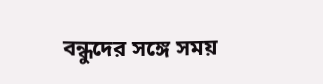বন্ধুদের সঙ্গে সময়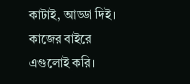কাটাই, আড্ডা দিই। কাজের বাইরে এগুলোই করি।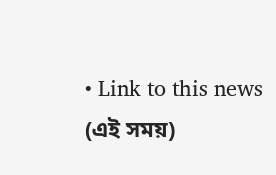• Link to this news (এই সময়)